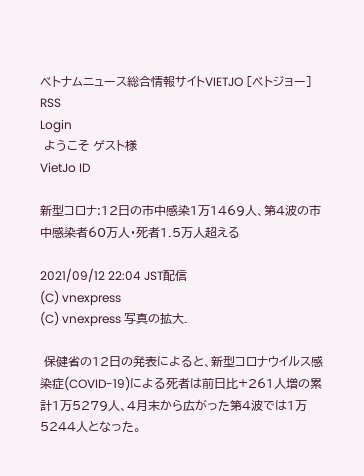ベトナムニュース総合情報サイトVIETJO [ベトジョー]
RSS
Login
 ようこそ ゲスト様
VietJo ID

新型コロナ:12日の市中感染1万1469人、第4波の市中感染者60万人・死者1.5万人超える

2021/09/12 22:04 JST配信
(C) vnexpress
(C) vnexpress 写真の拡大.

 保健省の12日の発表によると、新型コロナウイルス感染症(COVID-19)による死者は前日比+261人増の累計1万5279人、4月末から広がった第4波では1万5244人となった。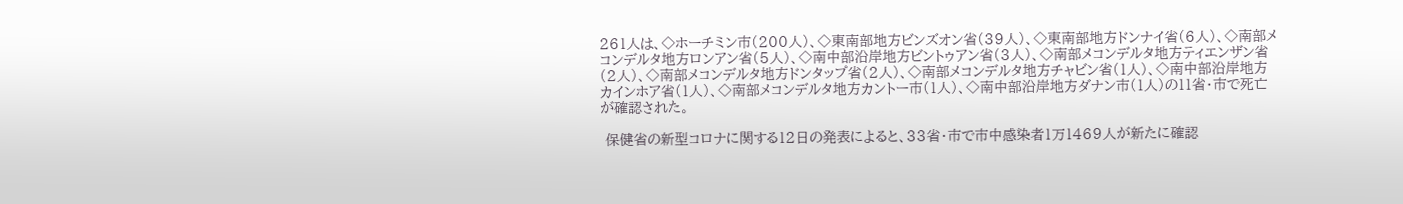261人は、◇ホーチミン市(200人)、◇東南部地方ビンズオン省(39人)、◇東南部地方ドンナイ省(6人)、◇南部メコンデルタ地方ロンアン省(5人)、◇南中部沿岸地方ビントゥアン省(3人)、◇南部メコンデルタ地方ティエンザン省(2人)、◇南部メコンデルタ地方ドンタップ省(2人)、◇南部メコンデルタ地方チャビン省(1人)、◇南中部沿岸地方カインホア省(1人)、◇南部メコンデルタ地方カントー市(1人)、◇南中部沿岸地方ダナン市(1人)の11省・市で死亡が確認された。

 保健省の新型コロナに関する12日の発表によると、33省・市で市中感染者1万1469人が新たに確認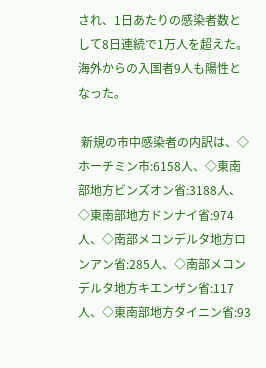され、1日あたりの感染者数として8日連続で1万人を超えた。海外からの入国者9人も陽性となった。

 新規の市中感染者の内訳は、◇ホーチミン市:6158人、◇東南部地方ビンズオン省:3188人、◇東南部地方ドンナイ省:974人、◇南部メコンデルタ地方ロンアン省:285人、◇南部メコンデルタ地方キエンザン省:117人、◇東南部地方タイニン省:93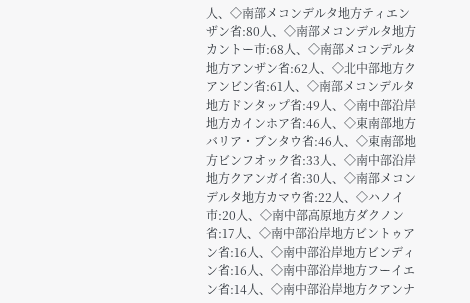人、◇南部メコンデルタ地方ティエンザン省:80人、◇南部メコンデルタ地方カントー市:68人、◇南部メコンデルタ地方アンザン省:62人、◇北中部地方クアンビン省:61人、◇南部メコンデルタ地方ドンタップ省:49人、◇南中部沿岸地方カインホア省:46人、◇東南部地方バリア・ブンタウ省:46人、◇東南部地方ビンフオック省:33人、◇南中部沿岸地方クアンガイ省:30人、◇南部メコンデルタ地方カマウ省:22人、◇ハノイ市:20人、◇南中部高原地方ダクノン省:17人、◇南中部沿岸地方ビントゥアン省:16人、◇南中部沿岸地方ビンディン省:16人、◇南中部沿岸地方フーイエン省:14人、◇南中部沿岸地方クアンナ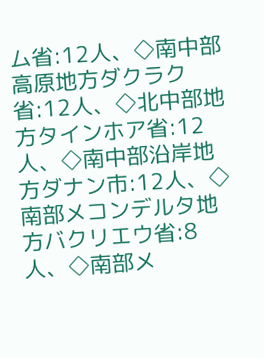ム省:12人、◇南中部高原地方ダクラク省:12人、◇北中部地方タインホア省:12人、◇南中部沿岸地方ダナン市:12人、◇南部メコンデルタ地方バクリエウ省:8人、◇南部メ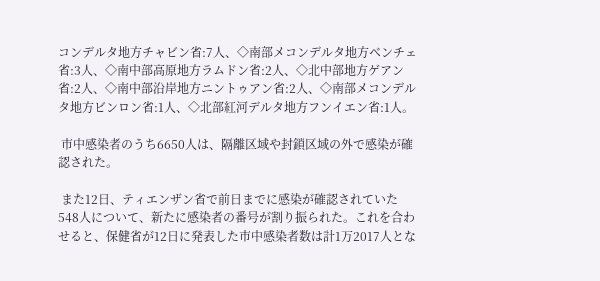コンデルタ地方チャビン省:7人、◇南部メコンデルタ地方ベンチェ省:3人、◇南中部高原地方ラムドン省:2人、◇北中部地方ゲアン省:2人、◇南中部沿岸地方ニントゥアン省:2人、◇南部メコンデルタ地方ビンロン省:1人、◇北部紅河デルタ地方フンイエン省:1人。

 市中感染者のうち6650人は、隔離区域や封鎖区域の外で感染が確認された。

 また12日、ティエンザン省で前日までに感染が確認されていた548人について、新たに感染者の番号が割り振られた。これを合わせると、保健省が12日に発表した市中感染者数は計1万2017人とな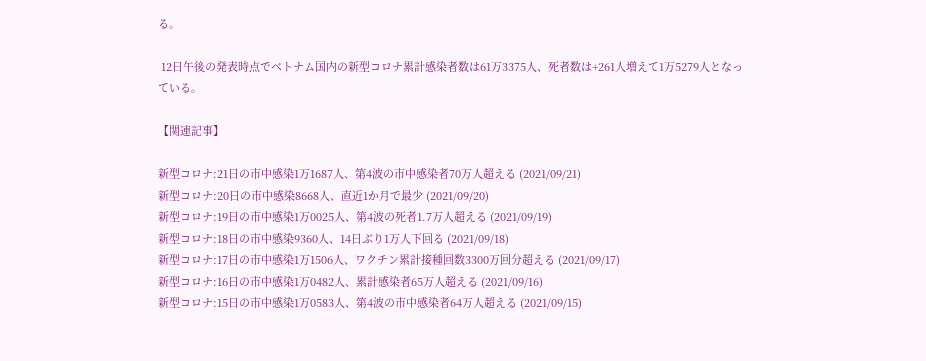る。

 12日午後の発表時点でベトナム国内の新型コロナ累計感染者数は61万3375人、死者数は+261人増えて1万5279人となっている。

【関連記事】

新型コロナ:21日の市中感染1万1687人、第4波の市中感染者70万人超える (2021/09/21)
新型コロナ:20日の市中感染8668人、直近1か月で最少 (2021/09/20)
新型コロナ:19日の市中感染1万0025人、第4波の死者1.7万人超える (2021/09/19)
新型コロナ:18日の市中感染9360人、14日ぶり1万人下回る (2021/09/18)
新型コロナ:17日の市中感染1万1506人、ワクチン累計接種回数3300万回分超える (2021/09/17)
新型コロナ:16日の市中感染1万0482人、累計感染者65万人超える (2021/09/16)
新型コロナ:15日の市中感染1万0583人、第4波の市中感染者64万人超える (2021/09/15)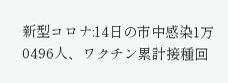新型コロナ:14日の市中感染1万0496人、ワクチン累計接種回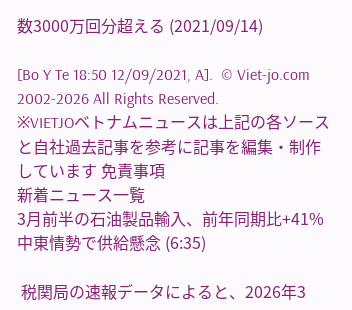数3000万回分超える (2021/09/14)

[Bo Y Te 18:50 12/09/2021, A].  © Viet-jo.com 2002-2026 All Rights Reserved.
※VIETJOベトナムニュースは上記の各ソースと自社過去記事を参考に記事を編集・制作しています 免責事項
新着ニュース一覧
3月前半の石油製品輸入、前年同期比+41% 中東情勢で供給懸念 (6:35)

 税関局の速報データによると、2026年3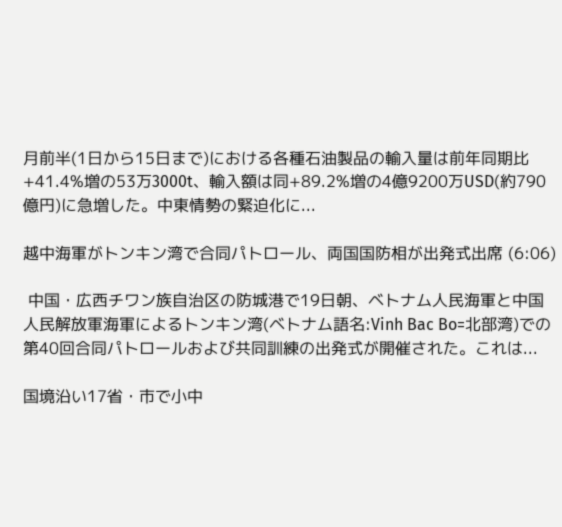月前半(1日から15日まで)における各種石油製品の輸入量は前年同期比+41.4%増の53万3000t、輸入額は同+89.2%増の4億9200万USD(約790億円)に急増した。中東情勢の緊迫化に...

越中海軍がトンキン湾で合同パトロール、両国国防相が出発式出席 (6:06)

 中国・広西チワン族自治区の防城港で19日朝、ベトナム人民海軍と中国人民解放軍海軍によるトンキン湾(ベトナム語名:Vinh Bac Bo=北部湾)での第40回合同パトロールおよび共同訓練の出発式が開催された。これは...

国境沿い17省・市で小中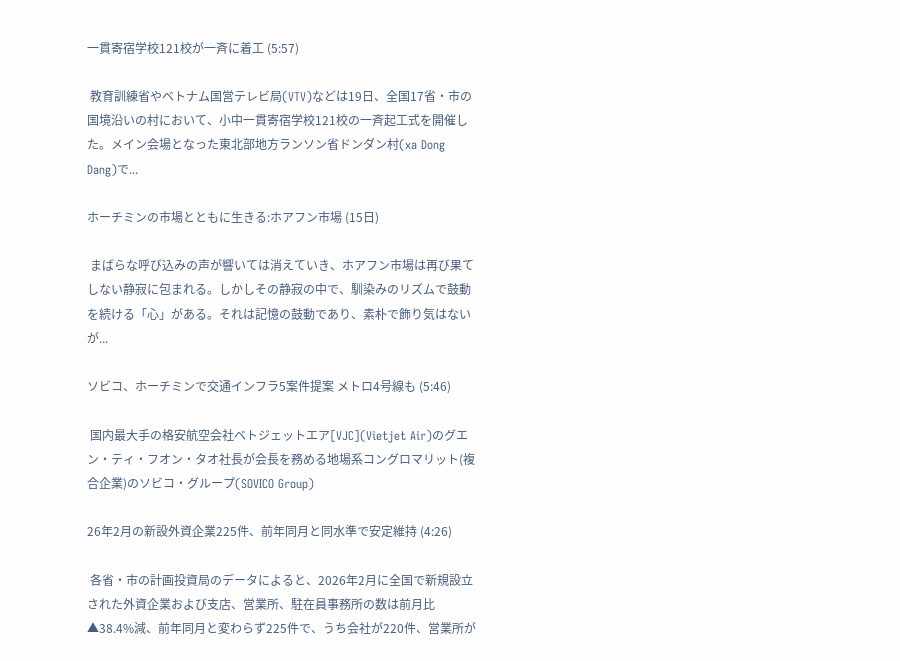一貫寄宿学校121校が一斉に着工 (5:57)

 教育訓練省やベトナム国営テレビ局(VTV)などは19日、全国17省・市の国境沿いの村において、小中一貫寄宿学校121校の一斉起工式を開催した。メイン会場となった東北部地方ランソン省ドンダン村(xa Dong Dang)で...

ホーチミンの市場とともに生きる:ホアフン市場 (15日)

 まばらな呼び込みの声が響いては消えていき、ホアフン市場は再び果てしない静寂に包まれる。しかしその静寂の中で、馴染みのリズムで鼓動を続ける「心」がある。それは記憶の鼓動であり、素朴で飾り気はないが...

ソビコ、ホーチミンで交通インフラ5案件提案 メトロ4号線も (5:46)

 国内最大手の格安航空会社ベトジェットエア[VJC](Vietjet Air)のグエン・ティ・フオン・タオ社長が会長を務める地場系コングロマリット(複合企業)のソビコ・グループ(SOVICO Group)

26年2月の新設外資企業225件、前年同月と同水準で安定維持 (4:26)

 各省・市の計画投資局のデータによると、2026年2月に全国で新規設立された外資企業および支店、営業所、駐在員事務所の数は前月比▲38.4%減、前年同月と変わらず225件で、うち会社が220件、営業所が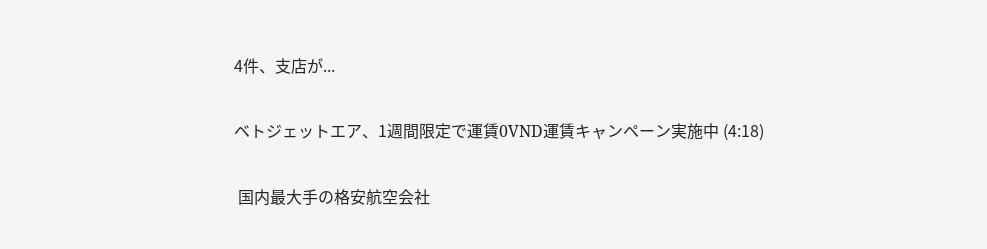4件、支店が...

ベトジェットエア、1週間限定で運賃0VND運賃キャンペーン実施中 (4:18)

 国内最大手の格安航空会社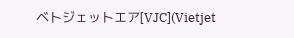ベトジェットエア[VJC](Vietjet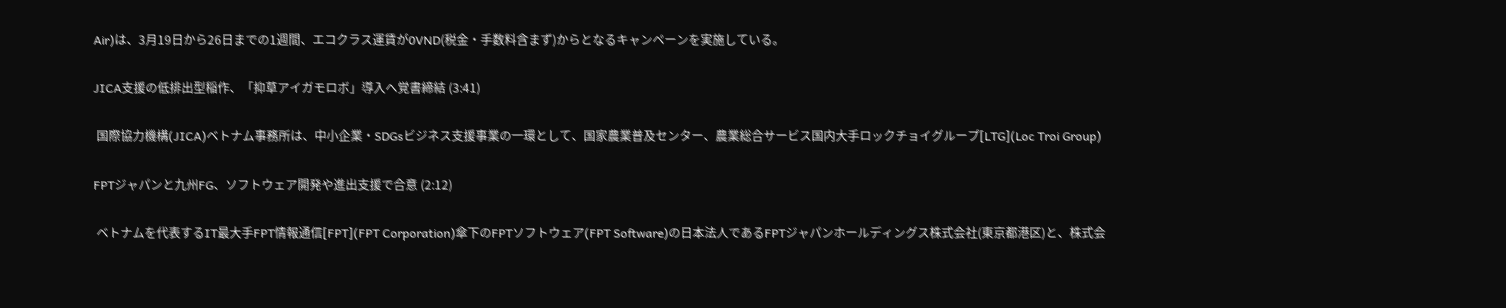Air)は、3月19日から26日までの1週間、エコクラス運賃が0VND(税金・手数料含まず)からとなるキャンペーンを実施している。

JICA支援の低排出型稲作、「抑草アイガモロボ」導入へ覚書締結 (3:41)

 国際協力機構(JICA)ベトナム事務所は、中小企業・SDGsビジネス支援事業の一環として、国家農業普及センター、農業総合サービス国内大手ロックチョイグループ[LTG](Loc Troi Group)

FPTジャパンと九州FG、ソフトウェア開発や進出支援で合意 (2:12)

 ベトナムを代表するIT最大手FPT情報通信[FPT](FPT Corporation)傘下のFPTソフトウェア(FPT Software)の日本法人であるFPTジャパンホールディングス株式会社(東京都港区)と、株式会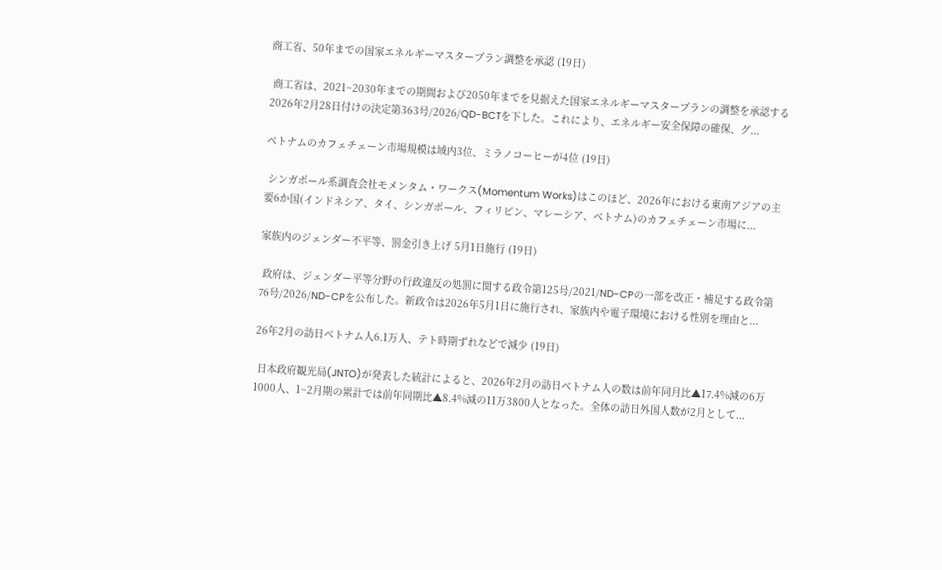商工省、50年までの国家エネルギーマスタープラン調整を承認 (19日)

 商工省は、2021~2030年までの期間および2050年までを見据えた国家エネルギーマスタープランの調整を承認する2026年2月28日付けの決定第363号/2026/QD-BCTを下した。これにより、エネルギー安全保障の確保、グ...

ベトナムのカフェチェーン市場規模は域内3位、ミラノコーヒーが4位 (19日)

 シンガポール系調査会社モメンタム・ワークス(Momentum Works)はこのほど、2026年における東南アジアの主要6か国(インドネシア、タイ、シンガポール、フィリピン、マレーシア、ベトナム)のカフェチェーン市場に...

家族内のジェンダー不平等、罰金引き上げ 5月1日施行 (19日)

 政府は、ジェンダー平等分野の行政違反の処罰に関する政令第125号/2021/ND-CPの一部を改正・補足する政令第76号/2026/ND-CPを公布した。新政令は2026年5月1日に施行され、家族内や電子環境における性別を理由と...

26年2月の訪日ベトナム人6.1万人、テト時期ずれなどで減少 (19日)

 日本政府観光局(JNTO)が発表した統計によると、2026年2月の訪日ベトナム人の数は前年同月比▲17.4%減の6万1000人、1~2月期の累計では前年同期比▲8.4%減の11万3800人となった。全体の訪日外国人数が2月として...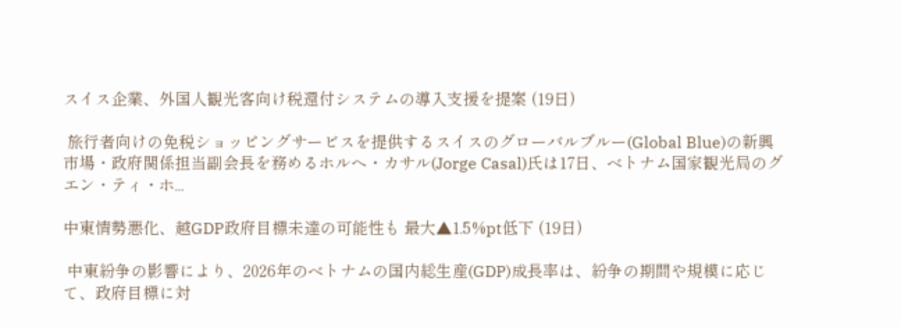スイス企業、外国人観光客向け税還付システムの導入支援を提案 (19日)

 旅行者向けの免税ショッピングサービスを提供するスイスのグローバルブルー(Global Blue)の新興市場・政府関係担当副会長を務めるホルヘ・カサル(Jorge Casal)氏は17日、ベトナム国家観光局のグエン・ティ・ホ...

中東情勢悪化、越GDP政府目標未達の可能性も 最大▲1.5%pt低下 (19日)

 中東紛争の影響により、2026年のベトナムの国内総生産(GDP)成長率は、紛争の期間や規模に応じて、政府目標に対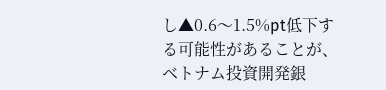し▲0.6〜1.5%pt低下する可能性があることが、ベトナム投資開発銀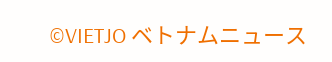©VIETJO ベトナムニュース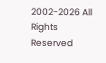2002-2026 All Rights Reserved